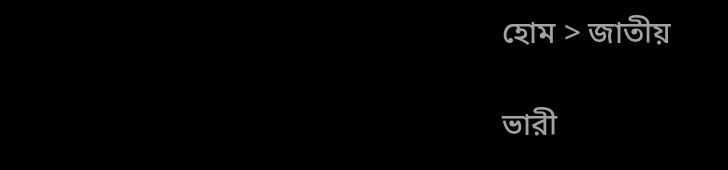হোম > জাতীয়

ভারী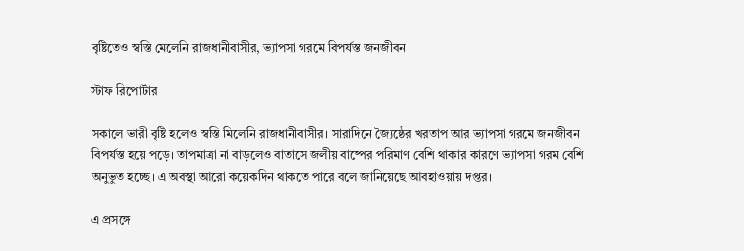বৃষ্টিতেও স্বস্তি মেলেনি রাজধানীবাসীর, ভ্যাপসা গরমে বিপর্যস্ত জনজীবন

স্টাফ রিপোর্টার

সকালে ভারী বৃষ্টি হলেও স্বস্তি মিলেনি রাজধানীবাসীর। সারাদিনে জ্যৈষ্ঠের খরতাপ আর ভ্যাপসা গরমে জনজীবন বিপর্যস্ত হয়ে পড়ে। তাপমাত্রা না বাড়লেও বাতাসে জলীয় বাষ্পের পরিমাণ বেশি থাকার কারণে ভ্যাপসা গরম বেশি অনুভুত হচ্ছে। এ অবস্থা আরো কয়েকদিন থাকতে পারে বলে জানিয়েছে আবহাওয়ায় দপ্তর।

এ প্রসঙ্গে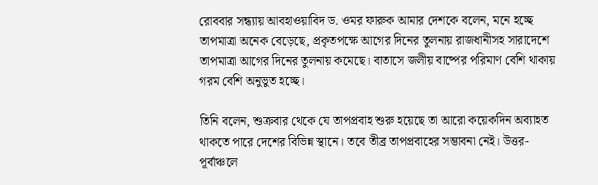রোববার সন্ধ্যায় আবহাওয়াবিদ ড. ওমর ফারুক আমার দেশকে বলেন, মনে হচ্ছে তাপমাত্রা অনেক বেড়েছে, প্রকৃতপক্ষে আগের দিনের তুলনায় রাজধানীসহ সারাদেশে তাপমাত্রা আগের দিনের তুলনায় কমেছে। বাতাসে জলীয় বাষ্পের পরিমাণ বেশি থাকায় গরম বেশি অনুভুত হচ্ছে।

তিনি বলেন, শুক্রবার থেকে যে তাপপ্রবাহ শুরু হয়েছে তা আরো কয়েকদিন অব্যাহত থাকতে পারে দেশের বিভিন্ন স্থানে। তবে তীব্র তাপপ্রবাহের সম্ভাবনা নেই। উত্তর-পূর্বাঞ্চলে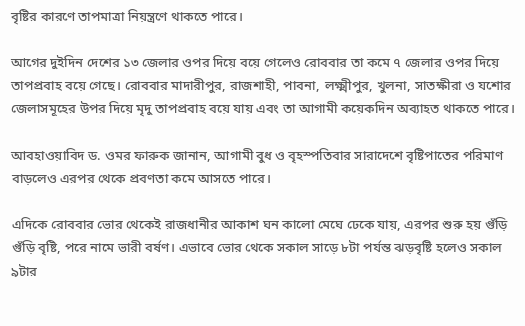বৃষ্টির কারণে তাপমাত্রা নিয়ন্ত্রণে থাকতে পারে।

আগের দুইদিন দেশের ১৩ জেলার ওপর দিয়ে বয়ে গেলেও রোববার তা কমে ৭ জেলার ওপর দিয়ে তাপপ্রবাহ বয়ে গেছে। রোববার মাদারীপুর, রাজশাহী, পাবনা, লক্ষ্মীপুর, খুলনা, সাতক্ষীরা ও যশোর জেলাসমূহের উপর দিয়ে মৃদু তাপপ্রবাহ বয়ে যায় এবং তা আগামী কয়েকদিন অব্যাহত থাকতে পারে।

আবহাওয়াবিদ ড. ওমর ফারুক জানান, আগামী বুধ ও বৃহস্পতিবার সারাদেশে বৃষ্টিপাতের পরিমাণ বাড়লেও এরপর থেকে প্রবণতা কমে আসতে পারে।

এদিকে রোববার ভোর থেকেই রাজধানীর আকাশ ঘন কালো মেঘে ঢেকে যায়, এরপর শুরু হয় গুঁড়ি গুঁড়ি বৃষ্টি, পরে নামে ভারী বর্ষণ। এভাবে ভোর থেকে সকাল সাড়ে ৮টা পর্যন্ত ঝড়বৃষ্টি হলেও সকাল ৯টার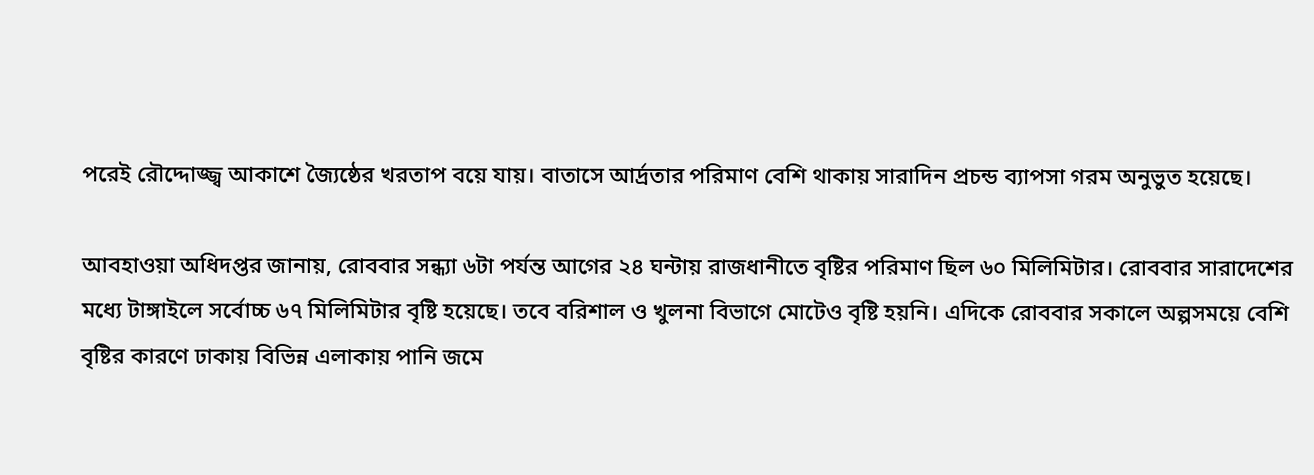পরেই রৌদ্দোজ্জ্ব আকাশে জ্যৈষ্ঠের খরতাপ বয়ে যায়। বাতাসে আর্দ্রতার পরিমাণ বেশি থাকায় সারাদিন প্রচন্ড ব্যাপসা গরম অনুভুত হয়েছে।

আবহাওয়া অধিদপ্তর জানায়, রোববার সন্ধ্যা ৬টা পর্যন্ত আগের ২৪ ঘন্টায় রাজধানীতে বৃষ্টির পরিমাণ ছিল ৬০ মিলিমিটার। রোববার সারাদেশের মধ্যে টাঙ্গাইলে সর্বোচ্চ ৬৭ মিলিমিটার বৃষ্টি হয়েছে। তবে বরিশাল ও খুলনা বিভাগে মোটেও বৃষ্টি হয়নি। এদিকে রোববার সকালে অল্পসময়ে বেশি বৃষ্টির কারণে ঢাকায় বিভিন্ন এলাকায় পানি জমে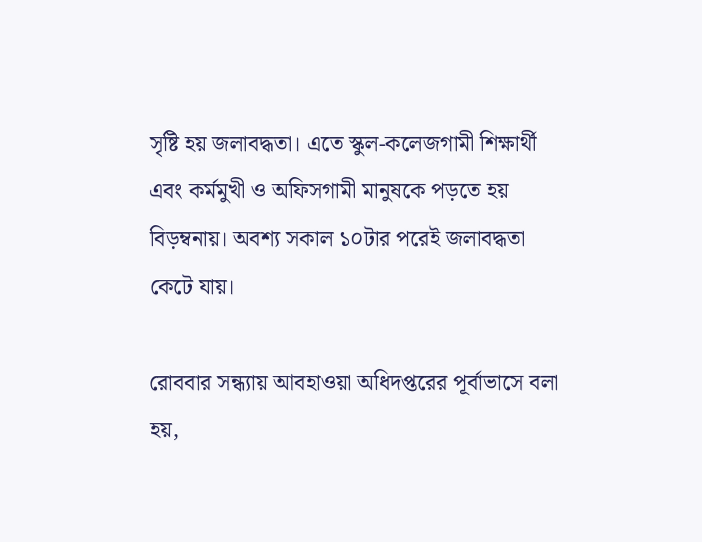সৃষ্টি হয় জলাবদ্ধতা। এতে স্কুল-কলেজগামী শিক্ষার্থী এবং কর্মমুখী ও অফিসগামী মানুষকে পড়তে হয় বিড়ম্বনায়। অবশ্য সকাল ১০টার পরেই জলাবদ্ধতা কেটে যায়।

রোববার সন্ধ্যায় আবহাওয়া অধিদপ্তরের পূর্বাভাসে বলা হয়,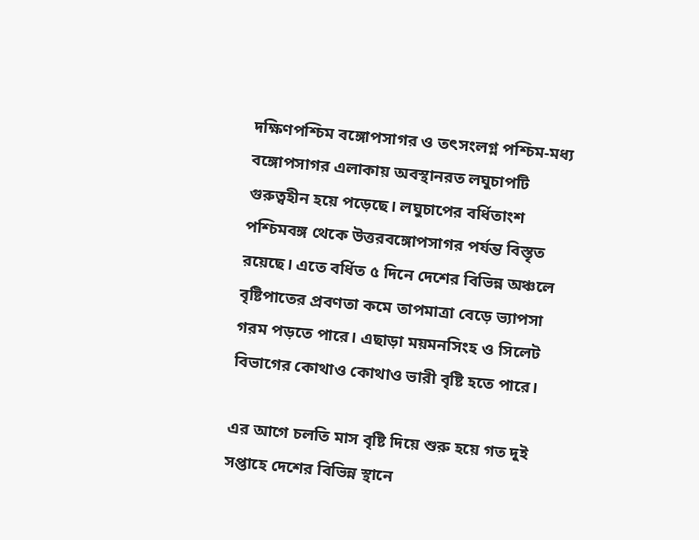দক্ষিণপশ্চিম বঙ্গোপসাগর ও তৎসংলগ্ন পশ্চিম-মধ্য বঙ্গোপসাগর এলাকায় অবস্থানরত লঘুচাপটি গুরুত্বহীন হয়ে পড়েছে। লঘুচাপের বর্ধিতাংশ পশ্চিমবঙ্গ থেকে উত্তরবঙ্গোপসাগর পর্যন্ত বিস্তৃত রয়েছে। এতে বর্ধিত ৫ দিনে দেশের বিভিন্ন অঞ্চলে বৃষ্টিপাতের প্রবণতা কমে তাপমাত্রা বেড়ে ভ্যাপসা গরম পড়তে পারে। এছাড়া ময়মনসিংহ ও সিলেট বিভাগের কোথাও কোথাও ভারী বৃষ্টি হতে পারে।

এর আগে চলতি মাস বৃষ্টি দিয়ে শুরু হয়ে গত দুই সপ্তাহে দেশের বিভিন্ন স্থানে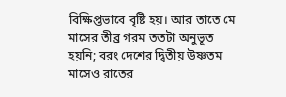বিক্ষিপ্তভাবে বৃষ্টি হয়। আর তাতে মে মাসের তীব্র গরম ততটা অনুভূত হয়নি; বরং দেশের দ্বিতীয় উষ্ণতম মাসেও রাতের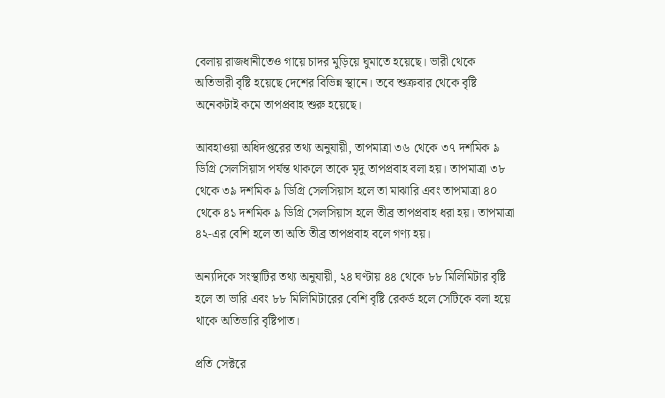বেলায় রাজধানীতেও গায়ে চাদর মুড়িয়ে ঘুমাতে হয়েছে। ভারী থেকে অতিভারী বৃষ্টি হয়েছে দেশের বিভিন্ন স্থানে। তবে শুক্রবার থেকে বৃষ্টি অনেকটাই কমে তাপপ্রবাহ শুরু হয়েছে।

আবহাওয়া অধিদপ্তরের তথ্য অনুযায়ী, তাপমাত্রা ৩৬ থেকে ৩৭ দশমিক ৯ ডিগ্রি সেলসিয়াস পর্যন্ত থাকলে তাকে মৃদু তাপপ্রবাহ বলা হয়। তাপমাত্রা ৩৮ থেকে ৩৯ দশমিক ৯ ডিগ্রি সেলসিয়াস হলে তা মাঝারি এবং তাপমাত্রা ৪০ থেকে ৪১ দশমিক ৯ ডিগ্রি সেলসিয়াস হলে তীব্র তাপপ্রবাহ ধরা হয়। তাপমাত্রা ৪২-এর বেশি হলে তা অতি তীব্র তাপপ্রবাহ বলে গণ্য হয়।

অন্যদিকে সংস্থাটির তথ্য অনুযায়ী, ২৪ ঘণ্টায় ৪৪ থেকে ৮৮ মিলিমিটার বৃষ্টি হলে তা ভারি এবং ৮৮ মিলিমিটারের বেশি বৃষ্টি রেকর্ড হলে সেটিকে বলা হয়ে থাকে অতিভারি বৃষ্টিপাত।

প্রতি সেক্টরে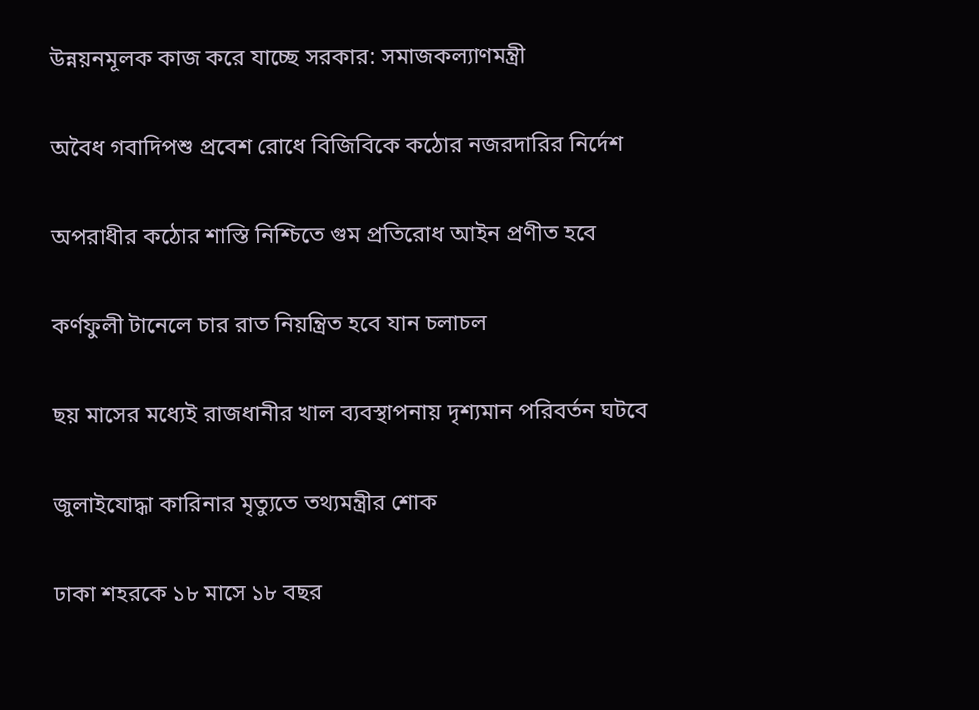উন্নয়নমূলক কাজ করে যাচ্ছে সরকার: সমাজকল্যাণমন্ত্রী

অবৈধ গবাদিপশু প্রবেশ রোধে বিজিবিকে কঠোর নজরদারির নির্দেশ

অপরাধীর কঠোর শাস্তি নিশ্চিতে গুম প্রতিরোধ আইন প্রণীত হবে

কর্ণফুলী টানেলে চার রাত নিয়ন্ত্রিত হবে যান চলাচল

ছয় মাসের মধ্যেই রাজধানীর খাল ব্যবস্থাপনায় দৃশ্যমান পরিবর্তন ঘটবে

জুলাইযোদ্ধা কারিনার মৃত্যুতে তথ্যমন্ত্রীর শোক

ঢাকা শহরকে ১৮ মাসে ১৮ বছর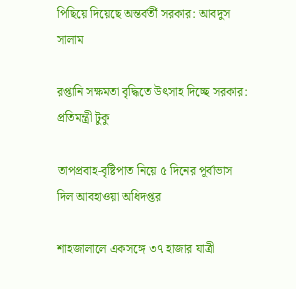পিছিয়ে দিয়েছে অন্তর্বর্তী সরকার: আবদুস সালাম

রপ্তানি সক্ষমতা বৃদ্ধিতে উৎসাহ দিচ্ছে সরকার: প্রতিমন্ত্রী টুকু

তাপপ্রবাহ-বৃষ্টিপাত নিয়ে ৫ দিনের পূর্বাভাস দিল আবহাওয়া অধিদপ্তর

শাহজালালে একসঙ্গে ৩৭ হাজার যাত্রী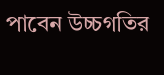পাবেন উচ্চগতির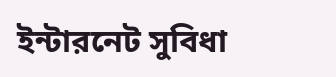ইন্টারনেট সুবিধা